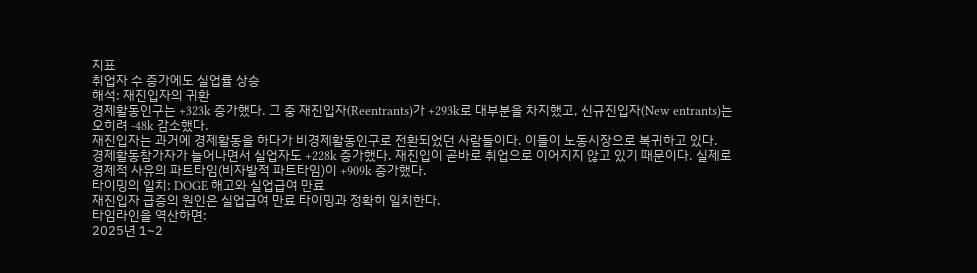지표
취업자 수 증가에도 실업률 상승
해석: 재진입자의 귀환
경제활동인구는 +323k 증가했다. 그 중 재진입자(Reentrants)가 +293k로 대부분을 차지했고, 신규진입자(New entrants)는 오히려 -48k 감소했다.
재진입자는 과거에 경제활동을 하다가 비경제활동인구로 전환되었던 사람들이다. 이들이 노동시장으로 복귀하고 있다.
경제활동참가자가 늘어나면서 실업자도 +228k 증가했다. 재진입이 곧바로 취업으로 이어지지 않고 있기 때문이다. 실제로 경제적 사유의 파트타임(비자발적 파트타임)이 +909k 증가했다.
타이밍의 일치: DOGE 해고와 실업급여 만료
재진입자 급증의 원인은 실업급여 만료 타이밍과 정확히 일치한다.
타임라인을 역산하면:
2025년 1~2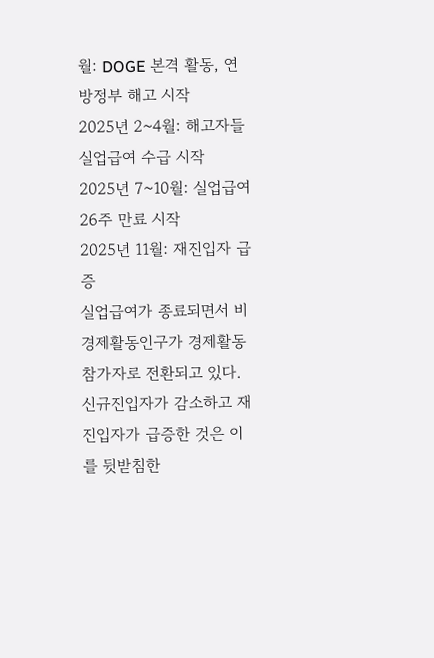월: DOGE 본격 활동, 연방정부 해고 시작
2025년 2~4월: 해고자들 실업급여 수급 시작
2025년 7~10월: 실업급여 26주 만료 시작
2025년 11월: 재진입자 급증
실업급여가 종료되면서 비경제활동인구가 경제활동참가자로 전환되고 있다. 신규진입자가 감소하고 재진입자가 급증한 것은 이를 뒷받침한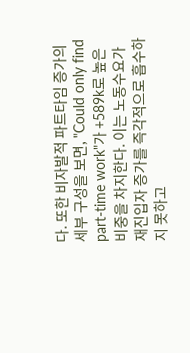다. 또한 비자발적 파트타임 증가의 세부 구성을 보면, "Could only find part-time work"가 +589k로 높은 비중을 차지한다. 이는 노동수요가 재진입자 증가를 즉각적으로 흡수하지 못하고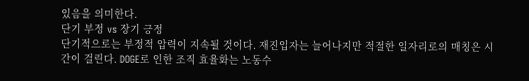있음을 의미한다.
단기 부정 vs 장기 긍정
단기적으로는 부정적 압력이 지속될 것이다. 재진입자는 늘어나지만 적절한 일자리로의 매칭은 시간이 걸린다. DOGE로 인한 조직 효율화는 노동수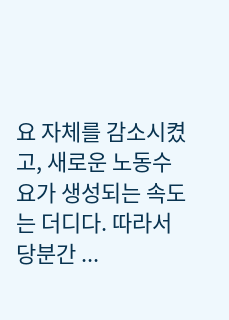요 자체를 감소시켰고, 새로운 노동수요가 생성되는 속도는 더디다. 따라서 당분간 ...